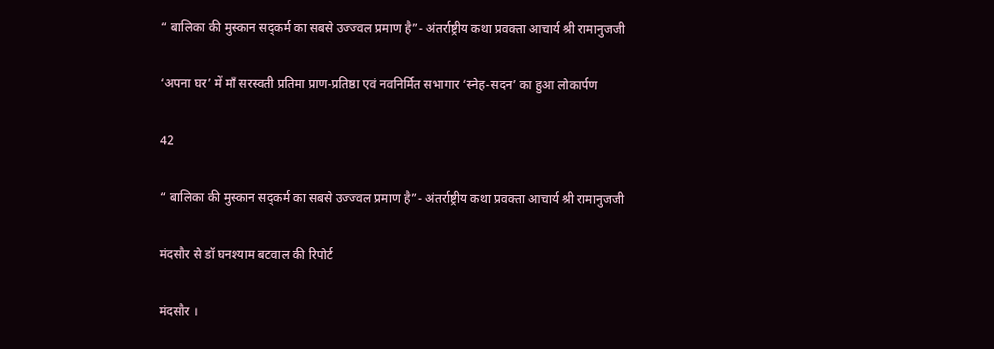“ बालिका की मुस्कान सद्कर्म का सबसे उज्ज्वल प्रमाण है”- अंतर्राष्ट्रीय कथा प्रवक्ता आचार्य श्री रामानुजजी

‘अपना घर’ में माँ सरस्वती प्रतिमा प्राण-प्रतिष्ठा एवं नवनिर्मित सभागार ‘स्नेह-सदन’ का हुआ लोकार्पण

42

“ बालिका की मुस्कान सद्कर्म का सबसे उज्ज्वल प्रमाण है”- अंतर्राष्ट्रीय कथा प्रवक्ता आचार्य श्री रामानुजजी

मंदसौर से डॉ घनश्याम बटवाल की रिपोर्ट

मंदसौर ।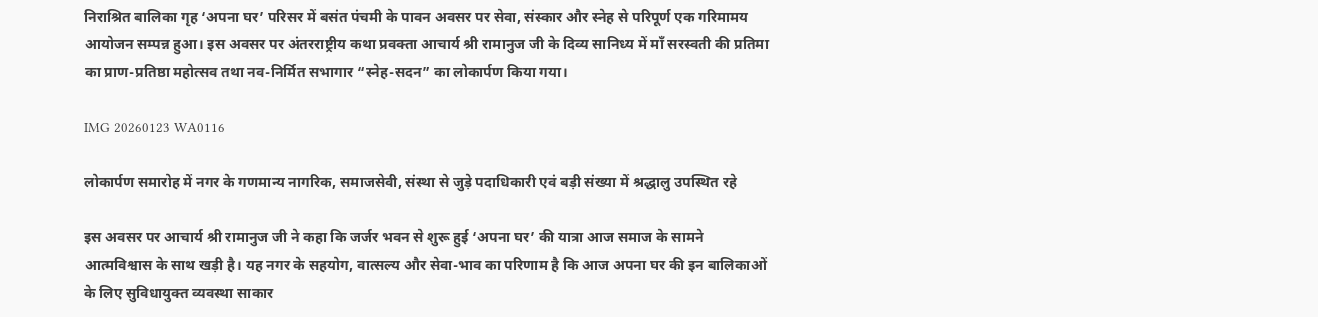निराश्रित बालिका गृह ‘अपना घर’ परिसर में बसंत पंचमी के पावन अवसर पर सेवा, संस्कार और स्नेह से परिपूर्ण एक गरिमामय आयोजन सम्पन्न हुआ। इस अवसर पर अंतरराष्ट्रीय कथा प्रवक्ता आचार्य श्री रामानुज जी के दिव्य सानिध्य में माँ सरस्वती की प्रतिमा का प्राण-प्रतिष्ठा महोत्सव तथा नव-निर्मित सभागार “स्नेह-सदन” का लोकार्पण किया गया।

IMG 20260123 WA0116

लोकार्पण समारोह में नगर के गणमान्य नागरिक, समाजसेवी, संस्था से जुड़े पदाधिकारी एवं बड़ी संख्या में श्रद्धालु उपस्थित रहे

इस अवसर पर आचार्य श्री रामानुज जी ने कहा कि जर्जर भवन से शुरू हुई ‘अपना घर’ की यात्रा आज समाज के सामने आत्मविश्वास के साथ खड़ी है। यह नगर के सहयोग, वात्सल्य और सेवा-भाव का परिणाम है कि आज अपना घर की इन बालिकाओं के लिए सुविधायुक्त व्यवस्था साकार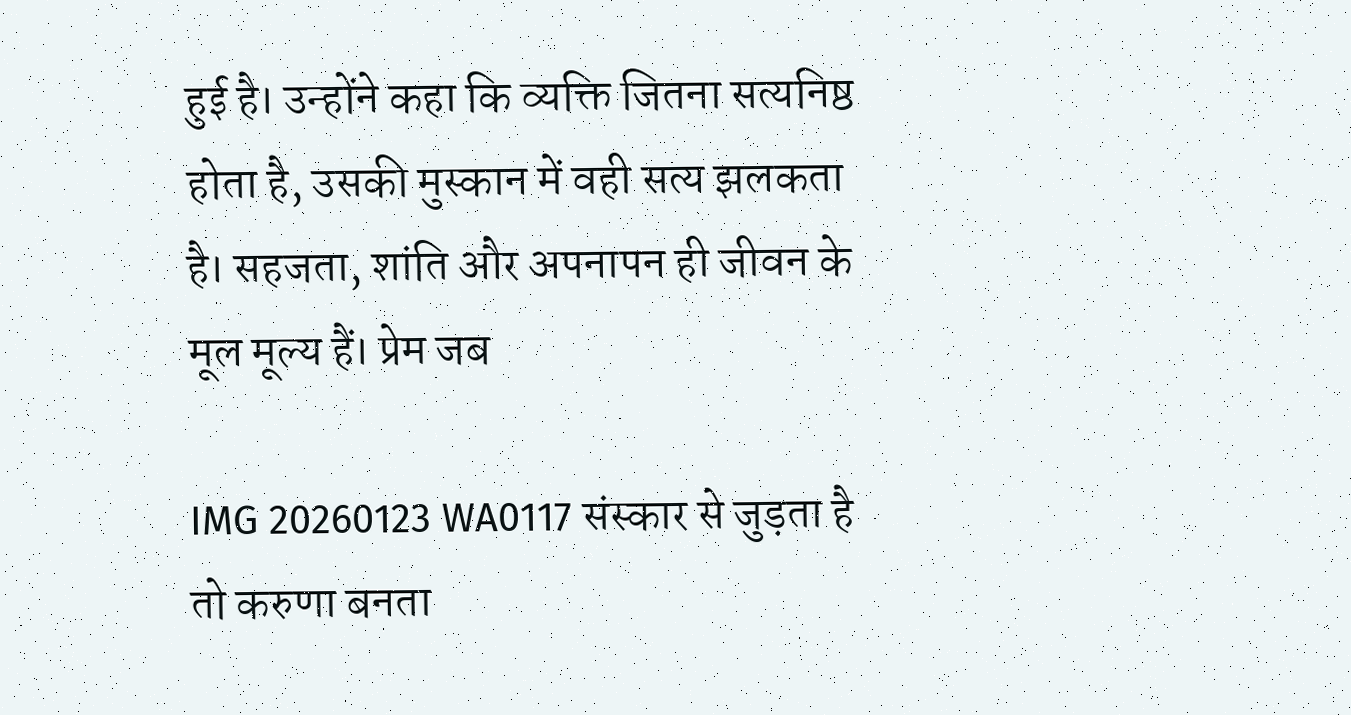हुई है। उन्होंने कहा कि व्यक्ति जितना सत्यनिष्ठ होता है, उसकी मुस्कान में वही सत्य झलकता है। सहजता, शांति और अपनापन ही जीवन के मूल मूल्य हैं। प्रेम जब

IMG 20260123 WA0117 संस्कार से जुड़ता है तो करुणा बनता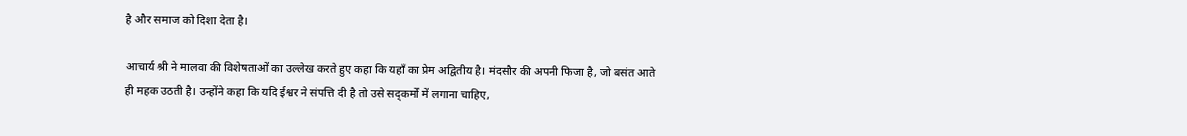है और समाज को दिशा देता है।

आचार्य श्री ने मालवा की विशेषताओं का उल्लेख करते हुए कहा कि यहाँ का प्रेम अद्वितीय है। मंदसौर की अपनी फिजा है, जो बसंत आते ही महक उठती है। उन्होंने कहा कि यदि ईश्वर ने संपत्ति दी है तो उसे सद्कर्मों में लगाना चाहिए,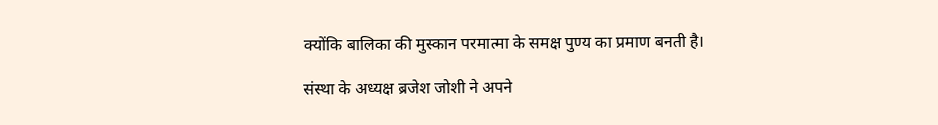क्योंकि बालिका की मुस्कान परमात्मा के समक्ष पुण्य का प्रमाण बनती है।

संस्था के अध्यक्ष ब्रजेश जोशी ने अपने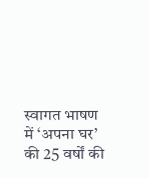स्वागत भाषण में ‘अपना घर’ की 25 वर्षों की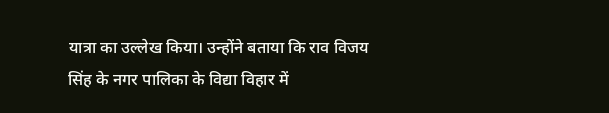यात्रा का उल्लेख किया। उन्होंने बताया कि राव विजय सिंह के नगर पालिका के विद्या विहार में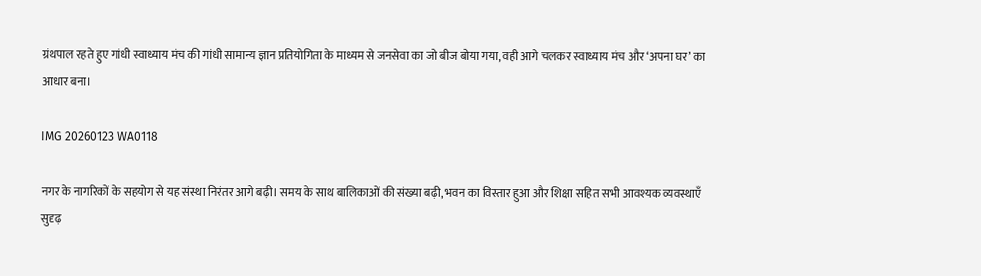ग्रंथपाल रहते हुए गांधी स्वाध्याय मंच की गांधी सामान्य ज्ञान प्रतियोगिता के माध्यम से जनसेवा का जो बीज बोया गया, वही आगे चलकर स्वाध्याय मंच और ‘अपना घर’ का आधार बना।

IMG 20260123 WA0118

नगर के नागरिकों के सहयोग से यह संस्था निरंतर आगे बढ़ी। समय के साथ बालिकाओं की संख्या बढ़ी, भवन का विस्तार हुआ और शिक्षा सहित सभी आवश्यक व्यवस्थाएँ सुदृढ़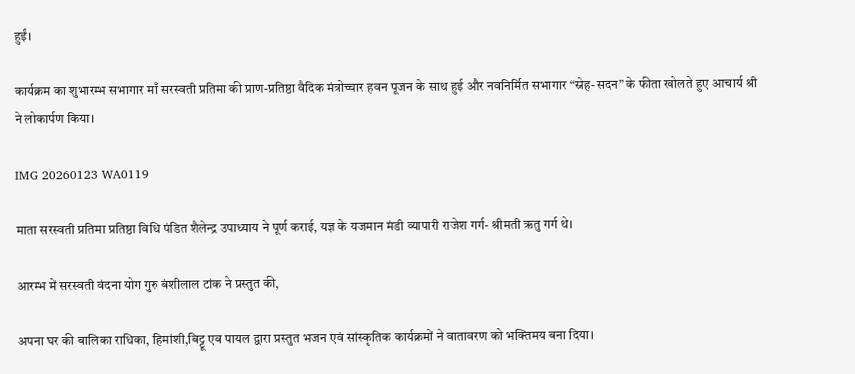हुईं।

कार्यक्रम का शुभारम्भ सभागार माँ सरस्वती प्रतिमा की प्राण-प्रतिष्ठा वैदिक मंत्रोच्चार हवन पूजन के साथ हुई और नवनिर्मित सभागार “स्नेह-सदन” के फीता खोलते हुए आचार्य श्री ने लोकार्पण किया।

IMG 20260123 WA0119

माता सरस्वती प्रतिमा प्रतिष्ठा विधि पंडित शैलेन्द्र उपाध्याय ने पूर्ण कराई, यज्ञ के यजमान मंडी व्यापारी राजेश गर्ग- श्रीमती ऋतु गर्ग थे।

आरम्भ में सरस्वती वंदना योग गुरु बंशीलाल टांक ने प्रस्तुत की,

अपना घर की बालिका राधिका, हिमांशी,बिट्टू एव पायल द्वारा प्रस्तुत भजन एवं सांस्कृतिक कार्यक्रमों ने वातावरण को भक्तिमय बना दिया।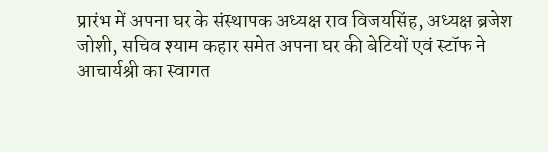प्रारंभ में अपना घर के संस्थापक अध्यक्ष राव विजयसिंह, अध्यक्ष ब्रजेश जोशी, सचिव श्याम कहार समेत अपना घर की बेटियों एवं स्टॉफ ने आचार्यश्री का स्वागत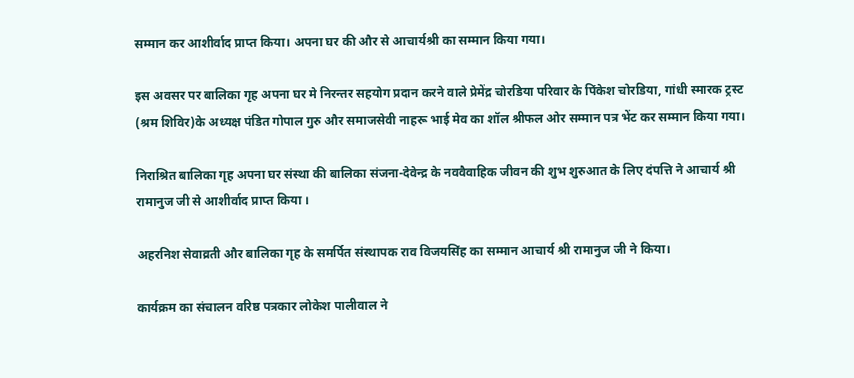सम्मान कर आशीर्वाद प्राप्त किया। अपना घर की और से आचार्यश्री का सम्मान किया गया।

इस अवसर पर बालिका गृह अपना घर मे निरन्तर सहयोग प्रदान करने वाले प्रेमेंद्र चोरडिया परिवार के पिंकेश चोरडिया, गांधी स्मारक ट्रस्ट (श्रम शिविर)के अध्यक्ष पंडित गोपाल गुरु और समाजसेवी नाहरू भाई मेव का शॉल श्रीफल ओर सम्मान पत्र भेंट कर सम्मान किया गया।

निराश्रित बालिका गृह अपना घर संस्था की बालिका संजना-देवेन्द्र के नववैवाहिक जीवन की शुभ शुरुआत के लिए दंपत्ति ने आचार्य श्री रामानुज जी से आशीर्वाद प्राप्त किया ।

अहरनिश सेवाव्रती और बालिका गृह के समर्पित संस्थापक राव विजयसिंह का सम्मान आचार्य श्री रामानुज जी ने किया।

कार्यक्रम का संचालन वरिष्ठ पत्रकार लोकेश पालीवाल ने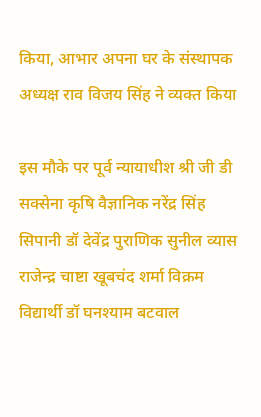किया, आभार अपना घर के संस्थापक अध्यक्ष राव विजय सिंह ने व्यक्त किया

इस मौके पर पूर्व न्यायाधीश श्री जी डी सक्सेना कृषि वैज्ञानिक नरेंद्र सिंह सिपानी डॉ देवेंद्र पुराणिक सुनील व्यास राजेन्द्र चाष्टा खूबचंद शर्मा विक्रम विद्यार्थी डॉ घनश्याम बटवाल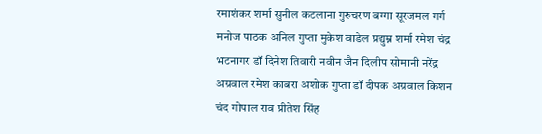रमाशंकर शर्मा सुनील कटलाना गुरुचरण बग्गा सूरजमल गर्ग मनोज पाठक अनिल गुप्ता मुकेश वाडेल प्रद्युम्न शर्मा रमेश चंद्र भटनागर डॉ दिनेश तिवारी नवीन जैन दिलीप सोमानी नरेंद्र अग्रवाल रमेश काबरा अशोक गुप्ता डॉ दीपक अग्रवाल किशन चंद गोपाल राव प्रीतेश सिंह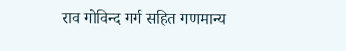राव गोविन्द गर्ग सहित गणमान्य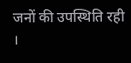जनों की उपस्थिति रही ।